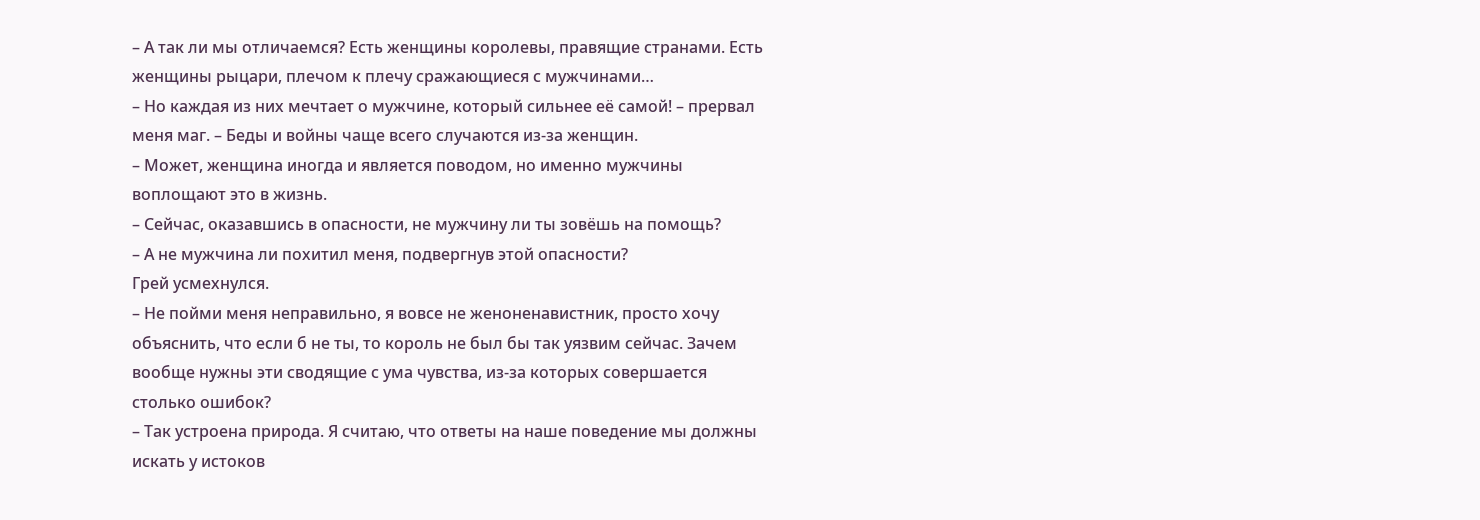– А так ли мы отличаемся? Есть женщины королевы, правящие странами. Есть женщины рыцари, плечом к плечу сражающиеся с мужчинами…
– Но каждая из них мечтает о мужчине, который сильнее её самой! – прервал меня маг. – Беды и войны чаще всего случаются из-за женщин.
– Может, женщина иногда и является поводом, но именно мужчины воплощают это в жизнь.
– Сейчас, оказавшись в опасности, не мужчину ли ты зовёшь на помощь?
– А не мужчина ли похитил меня, подвергнув этой опасности?
Грей усмехнулся.
– Не пойми меня неправильно, я вовсе не женоненавистник, просто хочу объяснить, что если б не ты, то король не был бы так уязвим сейчас. Зачем вообще нужны эти сводящие с ума чувства, из-за которых совершается столько ошибок?
– Так устроена природа. Я считаю, что ответы на наше поведение мы должны искать у истоков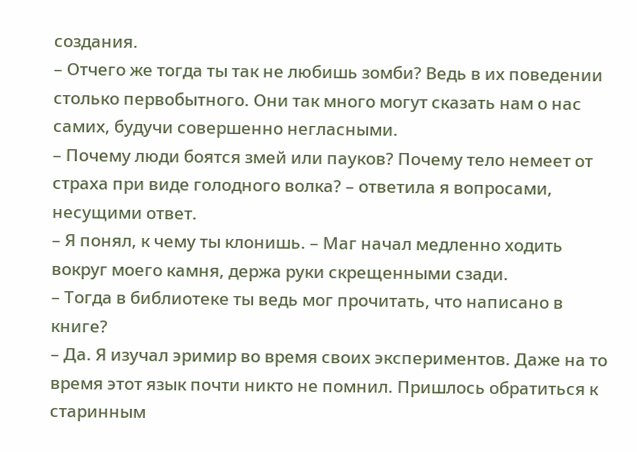создания.
– Отчего же тогда ты так не любишь зомби? Ведь в их поведении столько первобытного. Они так много могут сказать нам о нас самих, будучи совершенно негласными.
– Почему люди боятся змей или пауков? Почему тело немеет от страха при виде голодного волка? – ответила я вопросами, несущими ответ.
– Я понял, к чему ты клонишь. – Маг начал медленно ходить вокруг моего камня, держа руки скрещенными сзади.
– Тогда в библиотеке ты ведь мог прочитать, что написано в книге?
– Да. Я изучал эримир во время своих экспериментов. Даже на то время этот язык почти никто не помнил. Пришлось обратиться к старинным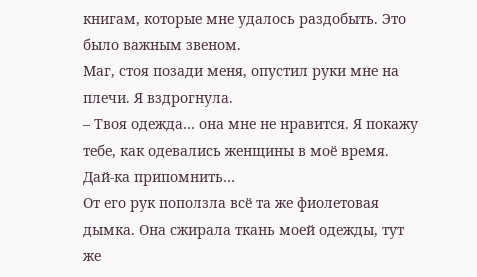книгам, которые мне удалось раздобыть. Это было важным звеном.
Маг, стоя позади меня, опустил руки мне на плечи. Я вздрогнула.
– Твоя одежда… она мне не нравится. Я покажу тебе, как одевались женщины в моё время. Дай-ка припомнить…
От его рук поползла всё та же фиолетовая дымка. Она сжирала ткань моей одежды, тут же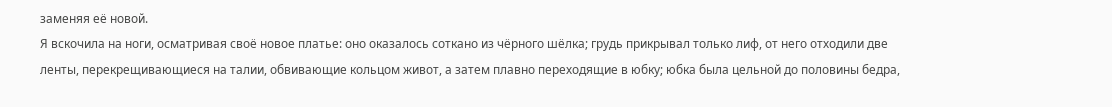заменяя её новой.
Я вскочила на ноги, осматривая своё новое платье: оно оказалось соткано из чёрного шёлка; грудь прикрывал только лиф, от него отходили две ленты, перекрещивающиеся на талии, обвивающие кольцом живот, а затем плавно переходящие в юбку; юбка была цельной до половины бедра,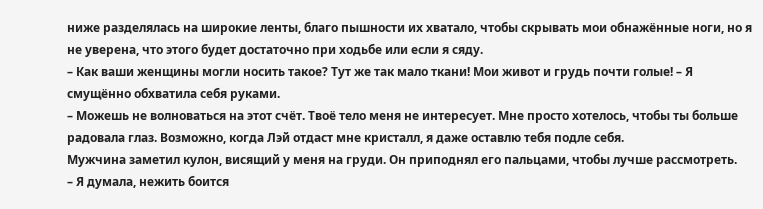ниже разделялась на широкие ленты, благо пышности их хватало, чтобы скрывать мои обнажённые ноги, но я не уверена, что этого будет достаточно при ходьбе или если я сяду.
– Как ваши женщины могли носить такое? Тут же так мало ткани! Мои живот и грудь почти голые! – Я смущённо обхватила себя руками.
– Можешь не волноваться на этот счёт. Твоё тело меня не интересует. Мне просто хотелось, чтобы ты больше радовала глаз. Возможно, когда Лэй отдаст мне кристалл, я даже оставлю тебя подле себя.
Мужчина заметил кулон, висящий у меня на груди. Он приподнял его пальцами, чтобы лучше рассмотреть.
– Я думала, нежить боится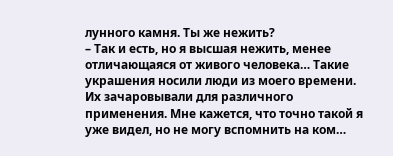лунного камня. Ты же нежить?
– Так и есть, но я высшая нежить, менее отличающаяся от живого человека… Такие украшения носили люди из моего времени. Их зачаровывали для различного применения. Мне кажется, что точно такой я уже видел, но не могу вспомнить на ком…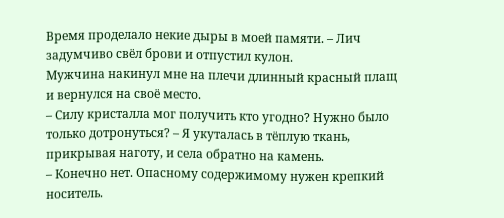Время проделало некие дыры в моей памяти. – Лич задумчиво свёл брови и отпустил кулон.
Мужчина накинул мне на плечи длинный красный плащ и вернулся на своё место.
– Силу кристалла мог получить кто угодно? Нужно было только дотронуться? – Я укуталась в тёплую ткань, прикрывая наготу, и села обратно на камень.
– Конечно нет. Опасному содержимому нужен крепкий носитель.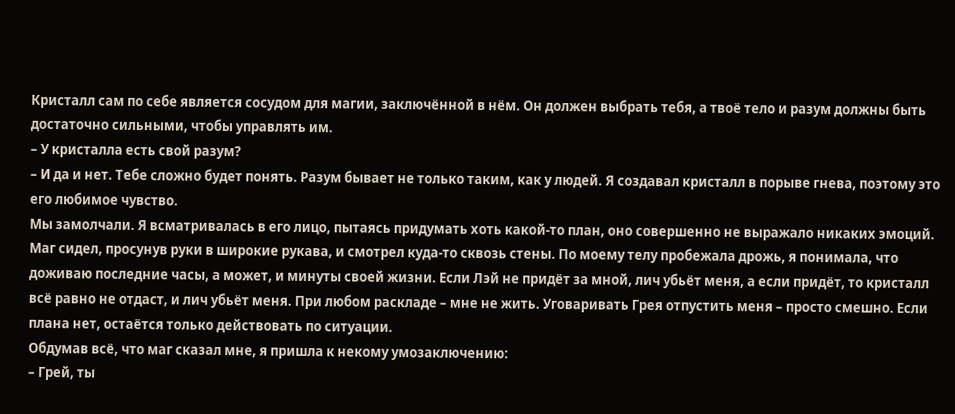Кристалл сам по себе является сосудом для магии, заключённой в нём. Он должен выбрать тебя, а твоё тело и разум должны быть достаточно сильными, чтобы управлять им.
– У кристалла есть свой разум?
– И да и нет. Тебе сложно будет понять. Разум бывает не только таким, как у людей. Я создавал кристалл в порыве гнева, поэтому это его любимое чувство.
Мы замолчали. Я всматривалась в его лицо, пытаясь придумать хоть какой-то план, оно совершенно не выражало никаких эмоций. Маг сидел, просунув руки в широкие рукава, и смотрел куда-то сквозь стены. По моему телу пробежала дрожь, я понимала, что доживаю последние часы, а может, и минуты своей жизни. Если Лэй не придёт за мной, лич убьёт меня, а если придёт, то кристалл всё равно не отдаст, и лич убьёт меня. При любом раскладе – мне не жить. Уговаривать Грея отпустить меня – просто смешно. Если плана нет, остаётся только действовать по ситуации.
Обдумав всё, что маг сказал мне, я пришла к некому умозаключению:
– Грей, ты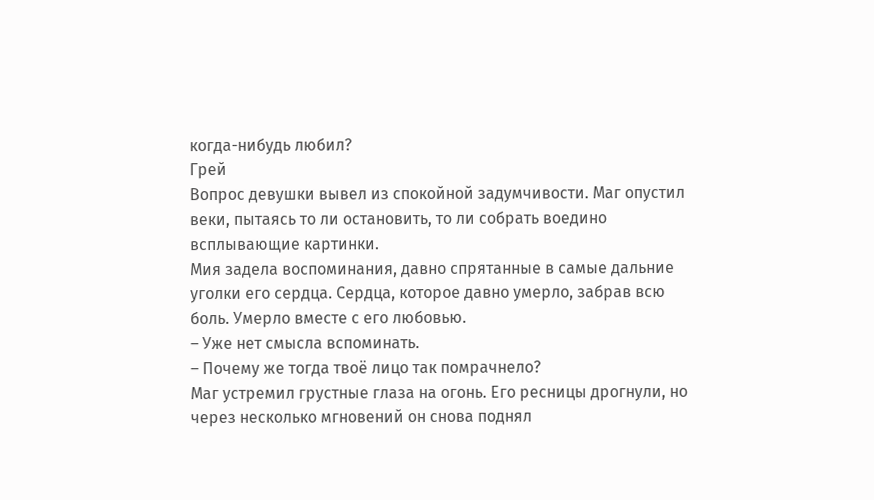когда-нибудь любил?
Грей
Вопрос девушки вывел из спокойной задумчивости. Маг опустил веки, пытаясь то ли остановить, то ли собрать воедино всплывающие картинки.
Мия задела воспоминания, давно спрятанные в самые дальние уголки его сердца. Сердца, которое давно умерло, забрав всю боль. Умерло вместе с его любовью.
– Уже нет смысла вспоминать.
– Почему же тогда твоё лицо так помрачнело?
Маг устремил грустные глаза на огонь. Его ресницы дрогнули, но через несколько мгновений он снова поднял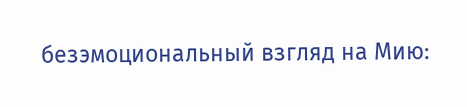безэмоциональный взгляд на Мию: